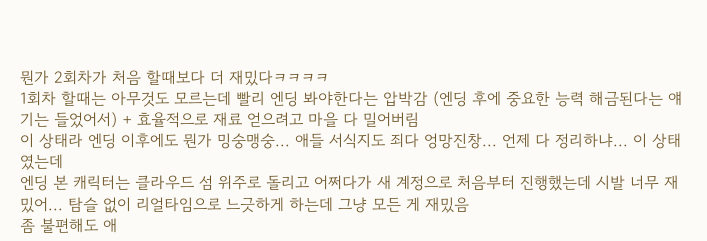뭔가 2회차가 처음 할때보다 더 재밌다ㅋㅋㅋㅋ
1회차 할때는 아무것도 모르는데 빨리 엔딩 봐야한다는 압박감 (엔딩 후에 중요한 능력 해금된다는 얘기는 들었어서) + 효율적으로 재료 얻으려고 마을 다 밀어버림
이 상태라 엔딩 이후에도 뭔가 밍숭맹숭... 애들 서식지도 죄다 엉망진창... 언제 다 정리하냐... 이 상태였는데
엔딩 본 캐릭터는 클라우드 섬 위주로 돌리고 어쩌다가 새 계정으로 처음부터 진행했는데 시발 너무 재밌어... 탐슬 없이 리얼타임으로 느긋하게 하는데 그냥 모든 게 재밌음
좀 불편해도 애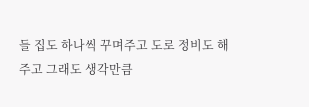들 집도 하나씩 꾸며주고 도로 정비도 해주고 그래도 생각만큼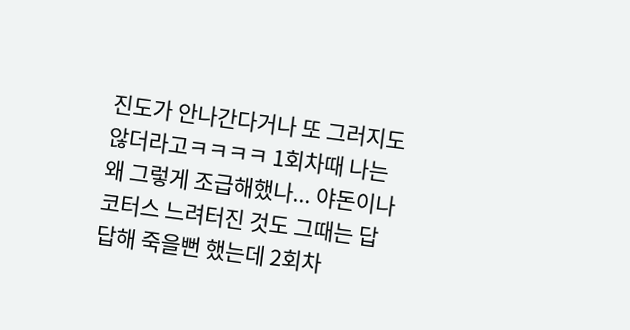진도가 안나간다거나 또 그러지도 않더라고ㅋㅋㅋㅋ 1회차때 나는 왜 그렇게 조급해했나... 야돈이나 코터스 느려터진 것도 그때는 답답해 죽을뻔 했는데 2회차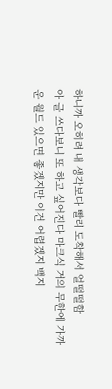하니까 오히려 내 생각보다 빨리 도착해서 얼떨떨함
아 글 쓰다보니 또 하고 싶어진다 마크식 거의 무한에 가까운 월드 있으면 좋겠지만 이건 어렵겠지 백지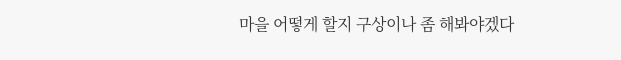마을 어떻게 할지 구상이나 좀 해봐야겠다